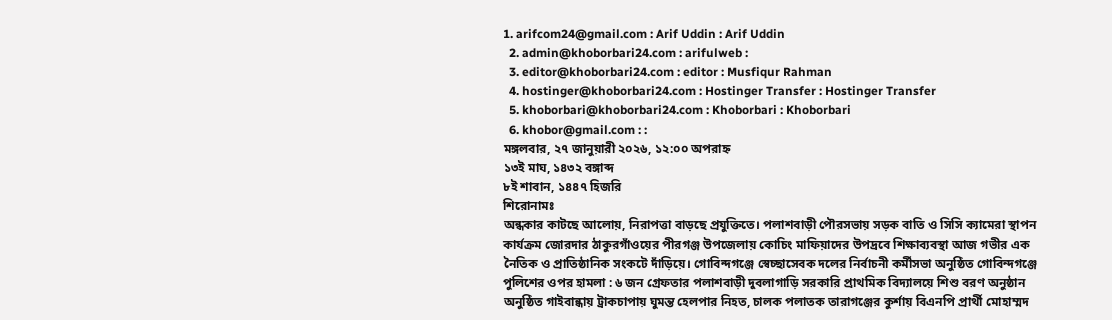1. arifcom24@gmail.com : Arif Uddin : Arif Uddin
  2. admin@khoborbari24.com : arifulweb :
  3. editor@khoborbari24.com : editor : Musfiqur Rahman
  4. hostinger@khoborbari24.com : Hostinger Transfer : Hostinger Transfer
  5. khoborbari@khoborbari24.com : Khoborbari : Khoborbari
  6. khobor@gmail.com : :
মঙ্গলবার, ২৭ জানুয়ারী ২০২৬, ১২:০০ অপরাহ্ন
১৩ই মাঘ, ১৪৩২ বঙ্গাব্দ
৮ই শাবান, ১৪৪৭ হিজরি
শিরোনামঃ
অন্ধকার কাটছে আলোয়, নিরাপত্তা বাড়ছে প্রযুক্তিতে। পলাশবাড়ী পৌরসভায় সড়ক বাতি ও সিসি ক্যামেরা স্থাপন কার্যক্রম জোরদার ঠাকুরগাঁওয়ের পীরগঞ্জ উপজেলায় কোচিং মাফিয়াদের উপদ্রবে শিক্ষাব্যবস্থা আজ গভীর এক নৈতিক ও প্রাতিষ্ঠানিক সংকটে দাঁড়িয়ে। গোবিন্দগঞ্জে স্বেচ্ছাসেবক দলের নির্বাচনী কর্মীসভা অনুষ্ঠিত গোবিন্দগঞ্জে পুলিশের ওপর হামলা : ৬ জন গ্রেফতার পলাশবাড়ী দুবলাগাড়ি সরকারি প্রাথমিক বিদ্যালয়ে শিশু বরণ অনুষ্ঠান অনুষ্ঠিত গাইবান্ধায় ট্রাকচাপায় ঘুমন্ত হেলপার নিহত, চালক পলাতক তারাগঞ্জের কুর্শায় বিএনপি প্রার্থী মোহাম্মদ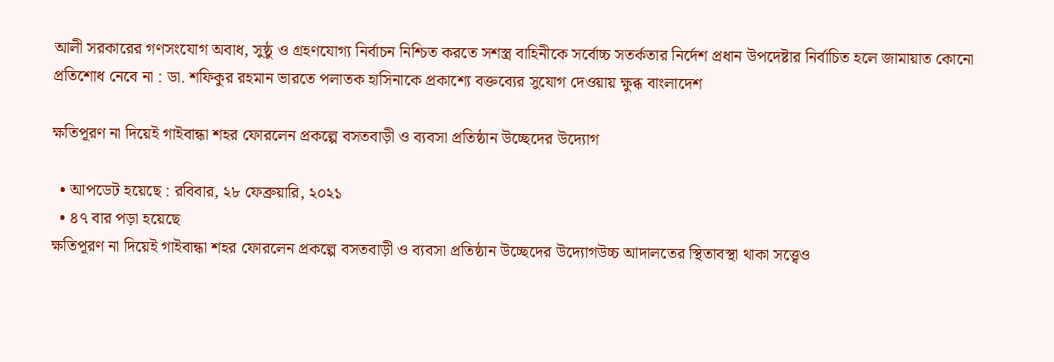আলী সরকারের গণসংযোগ অবাধ, সুষ্ঠু ও গ্রহণযোগ্য নির্বাচন নিশ্চিত করতে সশস্ত্র বাহিনীকে সর্বোচ্চ সতর্কতার নির্দেশ প্রধান উপদেষ্টার নির্বাচিত হলে জামায়াত কোনো প্রতিশোধ নেবে না : ডা. শফিকুর রহমান ভারতে পলাতক হাসিনাকে প্রকাশ্যে বক্তব্যের সুযোগ দেওয়ায় ক্ষুব্ধ বাংলাদেশ

ক্ষতিপূরণ না দিয়েই গাইবান্ধা শহর ফোরলেন প্রকল্পে বসতবাড়ী ও ব্যবসা প্রতিষ্ঠান উচ্ছেদের উদ্যোগ

  • আপডেট হয়েছে : রবিবার, ২৮ ফেব্রুয়ারি, ২০২১
  • ৪৭ বার পড়া হয়েছে
ক্ষতিপূরণ না দিয়েই গাইবান্ধা শহর ফোরলেন প্রকল্পে বসতবাড়ী ও ব্যবসা প্রতিষ্ঠান উচ্ছেদের উদ্যোগউচ্চ আদালতের স্থিতাবস্থা থাকা সত্ত্বেও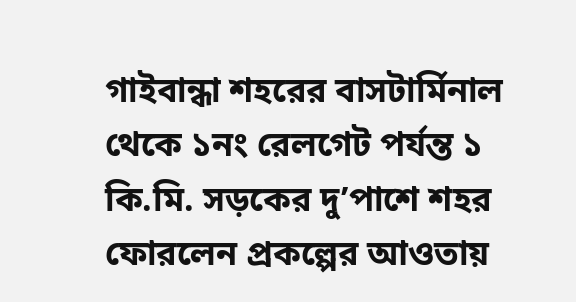গাইবান্ধা শহরের বাসটার্মিনাল থেকে ১নং রেলগেট পর্যন্ত ১ কি.মি. সড়কের দু’পাশে শহর ফোরলেন প্রকল্পের আওতায়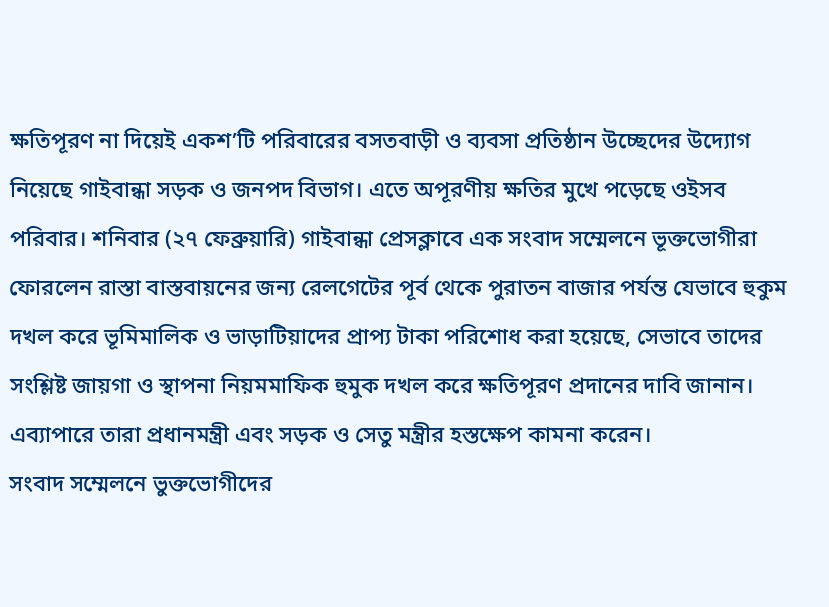ক্ষতিপূরণ না দিয়েই একশ’টি পরিবারের বসতবাড়ী ও ব্যবসা প্রতিষ্ঠান উচ্ছেদের উদ্যোগ নিয়েছে গাইবান্ধা সড়ক ও জনপদ বিভাগ। এতে অপূরণীয় ক্ষতির মুখে পড়েছে ওইসব পরিবার। শনিবার (২৭ ফেব্রুয়ারি) গাইবান্ধা প্রেসক্লাবে এক সংবাদ সম্মেলনে ভূক্তভোগীরা ফোরলেন রাস্তা বাস্তবায়নের জন্য রেলগেটের পূর্ব থেকে পুরাতন বাজার পর্যন্ত যেভাবে হুকুম দখল করে ভূমিমালিক ও ভাড়াটিয়াদের প্রাপ্য টাকা পরিশোধ করা হয়েছে, সেভাবে তাদের সংশ্লিষ্ট জায়গা ও স্থাপনা নিয়মমাফিক হুমুক দখল করে ক্ষতিপূরণ প্রদানের দাবি জানান। এব্যাপারে তারা প্রধানমন্ত্রী এবং সড়ক ও সেতু মন্ত্রীর হস্তক্ষেপ কামনা করেন।
সংবাদ সম্মেলনে ভুক্তভোগীদের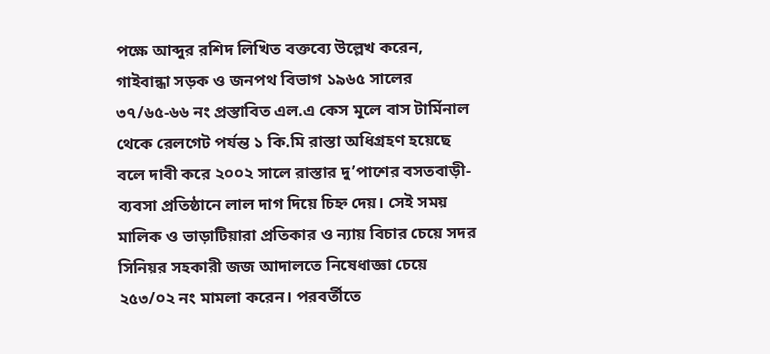পক্ষে আব্দুর রশিদ লিখিত বক্তব্যে উল্লেখ করেন, গাইবান্ধা সড়ক ও জনপথ বিভাগ ১৯৬৫ সালের ৩৭/৬৫-৬৬ নং প্রস্তাবিত এল.এ কেস মূলে বাস টার্মিনাল থেকে রেলগেট পর্যন্ত ১ কি.মি রাস্তা অধিগ্রহণ হয়েছে বলে দাবী করে ২০০২ সালে রাস্তার দু’পাশের বসতবাড়ী-ব্যবসা প্রতিষ্ঠানে লাল দাগ দিয়ে চিহ্ন দেয়। সেই সময় মালিক ও ভাড়াটিয়ারা প্রতিকার ও ন্যায় বিচার চেয়ে সদর সিনিয়র সহকারী জজ আদালতে নিষেধাজ্ঞা চেয়ে ২৫৩/০২ নং মামলা করেন। পরবর্তীতে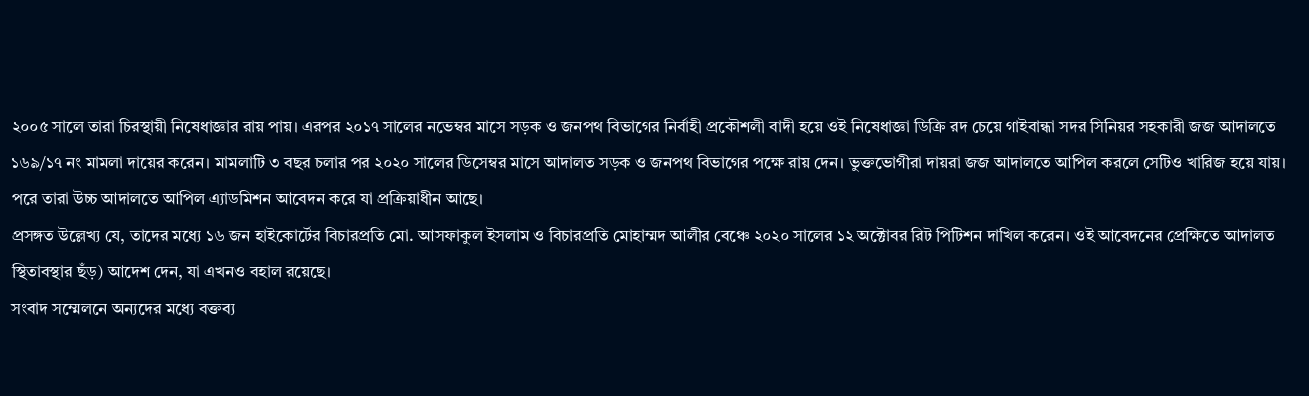২০০৫ সালে তারা চিরস্থায়ী নিষেধাজ্ঞার রায় পায়। এরপর ২০১৭ সালের নভেম্বর মাসে সড়ক ও জনপথ বিভাগের নির্বাহী প্রকৌশলী বাদী হয়ে ওই নিষেধাজ্ঞা ডিক্রি রদ চেয়ে গাইবান্ধা সদর সিনিয়র সহকারী জজ আদালতে ১৬৯/১৭ নং মামলা দায়ের করেন। মামলাটি ৩ বছর চলার পর ২০২০ সালের ডিসেম্বর মাসে আদালত সড়ক ও জনপথ বিভাগের পক্ষে রায় দেন। ভুক্তভোগীরা দায়রা জজ আদালতে আপিল করলে সেটিও খারিজ হয়ে যায়। পরে তারা উচ্চ আদালতে আপিল এ্যাডমিশন আবেদন করে যা প্রক্রিয়াধীন আছে।
প্রসঙ্গত উল্লেখ্য যে, তাদের মধ্যে ১৬ জন হাইকোর্টের বিচারপ্রতি মো. আসফাকুল ইসলাম ও বিচারপ্রতি মোহাম্মদ আলীর বেঞ্চে ২০২০ সালের ১২ অক্টোবর রিট পিটিশন দাখিল করেন। ওই আবেদনের প্রেক্ষিতে আদালত স্থিতাবস্থার ছঁড়) আদেশ দেন, যা এখনও বহাল রয়েছে।
সংবাদ সম্মেলনে অন্যদের মধ্যে বক্তব্য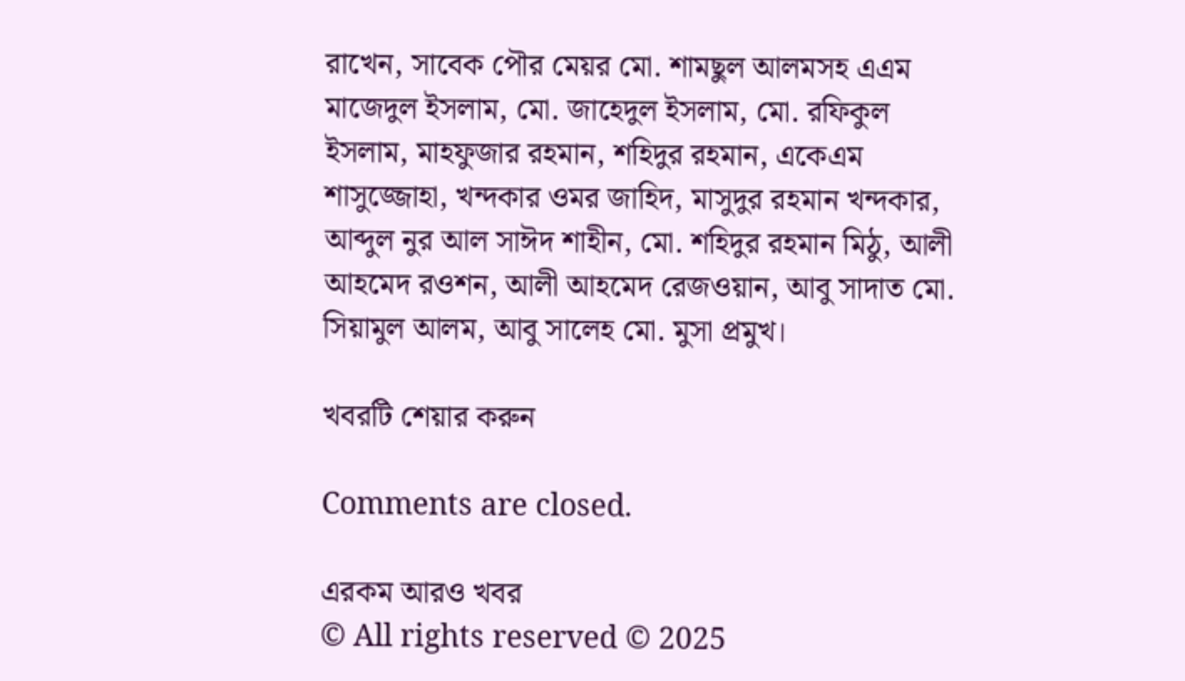রাখেন, সাবেক পৌর মেয়র মো. শামছুল আলমসহ এএম মাজেদুল ইসলাম, মো. জাহেদুল ইসলাম, মো. রফিকুল ইসলাম, মাহফুজার রহমান, শহিদুর রহমান, একেএম শাসুজ্জোহা, খন্দকার ওমর জাহিদ, মাসুদুর রহমান খন্দকার, আব্দুল নুর আল সাঈদ শাহীন, মো. শহিদুর রহমান মিঠু, আলী আহমেদ রওশন, আলী আহমেদ রেজওয়ান, আবু সাদাত মো. সিয়ামুল আলম, আবু সালেহ মো. মুসা প্রমুখ।

খবরটি শেয়ার করুন

Comments are closed.

এরকম আরও খবর
© All rights reserved © 2025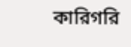কারিগরি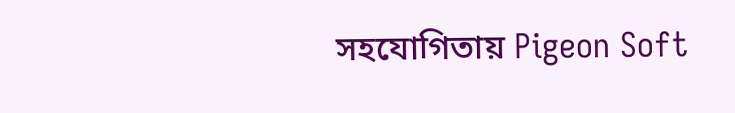সহযোগিতায় Pigeon Soft